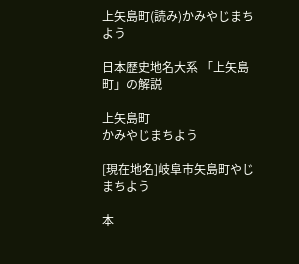上矢島町(読み)かみやじまちよう

日本歴史地名大系 「上矢島町」の解説

上矢島町
かみやじまちよう

[現在地名]岐阜市矢島町やじまちよう

本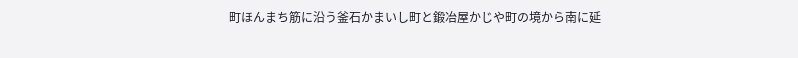町ほんまち筋に沿う釜石かまいし町と鍛冶屋かじや町の境から南に延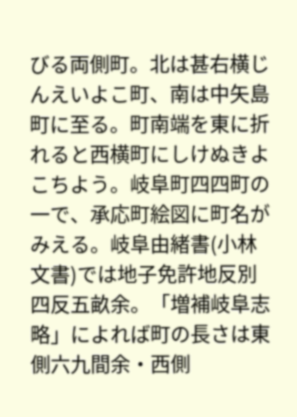びる両側町。北は甚右横じんえいよこ町、南は中矢島町に至る。町南端を東に折れると西横町にしけぬきよこちよう。岐阜町四四町の一で、承応町絵図に町名がみえる。岐阜由緒書(小林文書)では地子免許地反別四反五畝余。「増補岐阜志略」によれば町の長さは東側六九間余・西側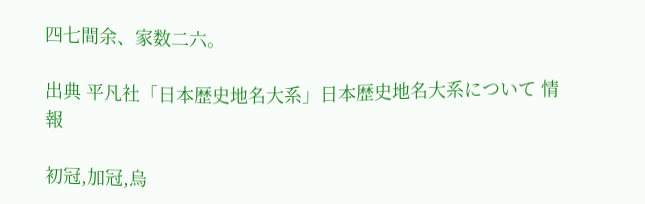四七間余、家数二六。

出典 平凡社「日本歴史地名大系」日本歴史地名大系について 情報

初冠,加冠,烏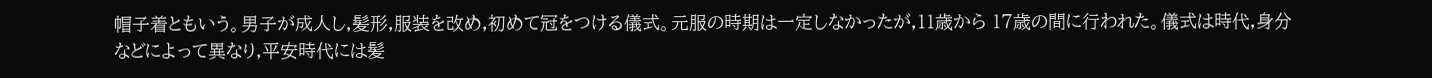帽子着ともいう。男子が成人し,髪形,服装を改め,初めて冠をつける儀式。元服の時期は一定しなかったが,11歳から 17歳の間に行われた。儀式は時代,身分などによって異なり,平安時代には髪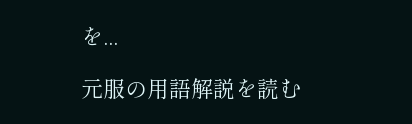を...

元服の用語解説を読む